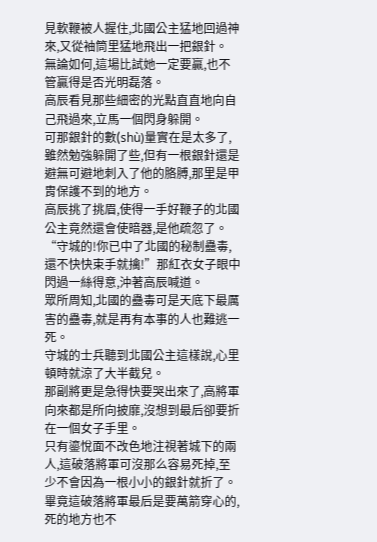見軟鞭被人握住,北國公主猛地回過神來,又從袖筒里猛地飛出一把銀針。
無論如何,這場比試她一定要贏,也不管贏得是否光明磊落。
高辰看見那些細密的光點直直地向自己飛過來,立馬一個閃身躲開。
可那銀針的數(shù)量實在是太多了,雖然勉強躲開了些,但有一根銀針還是避無可避地刺入了他的胳膊,那里是甲胄保護不到的地方。
高辰挑了挑眉,使得一手好鞭子的北國公主竟然還會使暗器,是他疏忽了。
“守城的!你已中了北國的秘制蠱毒,還不快快束手就擒!”那紅衣女子眼中閃過一絲得意,沖著高辰喊道。
眾所周知,北國的蠱毒可是天底下最厲害的蠱毒,就是再有本事的人也難逃一死。
守城的士兵聽到北國公主這樣說,心里頓時就涼了大半截兒。
那副將更是急得快要哭出來了,高將軍向來都是所向披靡,沒想到最后卻要折在一個女子手里。
只有鎏悅面不改色地注視著城下的兩人,這破落將軍可沒那么容易死掉,至少不會因為一根小小的銀針就折了。
畢竟這破落將軍最后是要萬箭穿心的,死的地方也不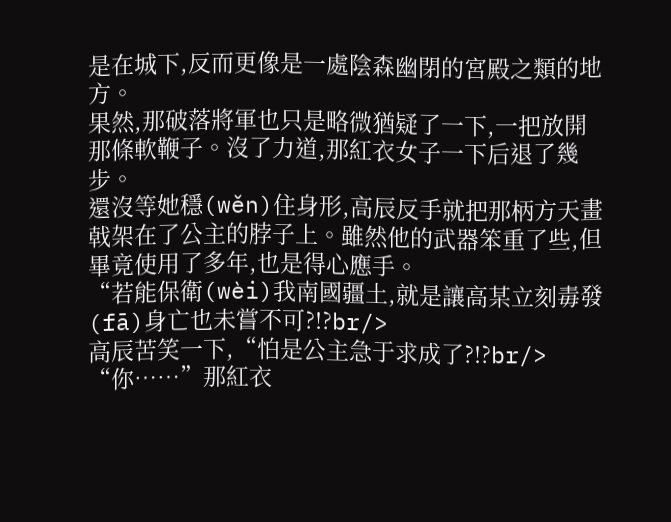是在城下,反而更像是一處陰森幽閉的宮殿之類的地方。
果然,那破落將軍也只是略微猶疑了一下,一把放開那條軟鞭子。沒了力道,那紅衣女子一下后退了幾步。
還沒等她穩(wěn)住身形,高辰反手就把那柄方天畫戟架在了公主的脖子上。雖然他的武器笨重了些,但畢竟使用了多年,也是得心應手。
“若能保衛(wèi)我南國疆土,就是讓高某立刻毒發(fā)身亡也未嘗不可?!?br/>
高辰苦笑一下,“怕是公主急于求成了?!?br/>
“你……”那紅衣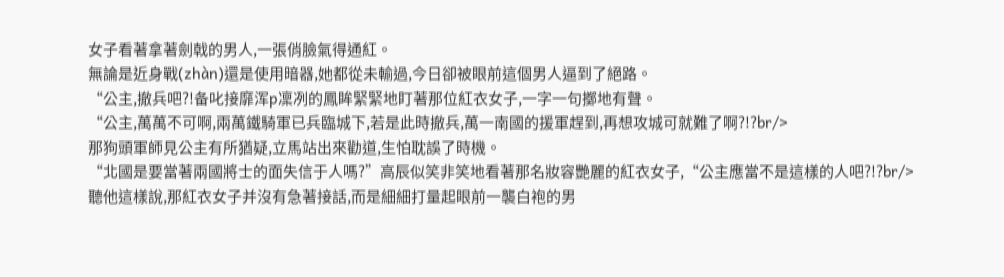女子看著拿著劍戟的男人,一張俏臉氣得通紅。
無論是近身戰(zhàn)還是使用暗器,她都從未輸過,今日卻被眼前這個男人逼到了絕路。
“公主,撤兵吧?!备叱接靡浑p凜冽的鳳眸緊緊地盯著那位紅衣女子,一字一句擲地有聲。
“公主,萬萬不可啊,兩萬鐵騎軍已兵臨城下,若是此時撤兵,萬一南國的援軍趕到,再想攻城可就難了啊?!?br/>
那狗頭軍師見公主有所猶疑,立馬站出來勸道,生怕耽誤了時機。
“北國是要當著兩國將士的面失信于人嗎?”高辰似笑非笑地看著那名妝容艷麗的紅衣女子,“公主應當不是這樣的人吧?!?br/>
聽他這樣說,那紅衣女子并沒有急著接話,而是細細打量起眼前一襲白袍的男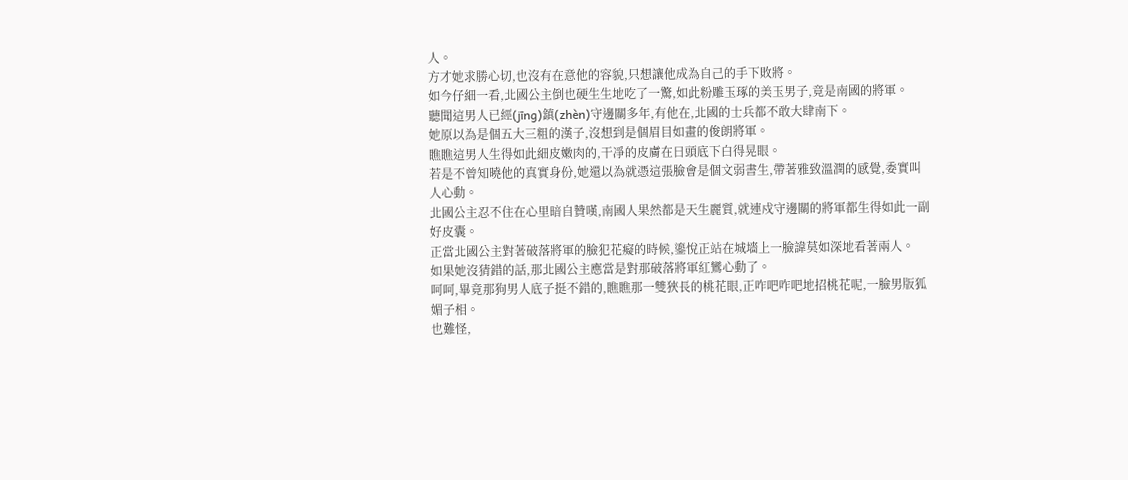人。
方才她求勝心切,也沒有在意他的容貌,只想讓他成為自己的手下敗將。
如今仔細一看,北國公主倒也硬生生地吃了一驚,如此粉雕玉琢的美玉男子,竟是南國的將軍。
聽聞這男人已經(jīng)鎮(zhèn)守邊關多年,有他在,北國的士兵都不敢大肆南下。
她原以為是個五大三粗的漢子,沒想到是個眉目如畫的俊朗將軍。
瞧瞧這男人生得如此細皮嫩肉的,干凈的皮膚在日頭底下白得晃眼。
若是不曾知曉他的真實身份,她還以為就憑這張臉會是個文弱書生,帶著雅致溫潤的感覺,委實叫人心動。
北國公主忍不住在心里暗自贊嘆,南國人果然都是天生麗質,就連戍守邊關的將軍都生得如此一副好皮囊。
正當北國公主對著破落將軍的臉犯花癡的時候,鎏悅正站在城墻上一臉諱莫如深地看著兩人。
如果她沒猜錯的話,那北國公主應當是對那破落將軍紅鸞心動了。
呵呵,畢竟那狗男人底子挺不錯的,瞧瞧那一雙狹長的桃花眼,正咋吧咋吧地招桃花呢,一臉男版狐媚子相。
也難怪,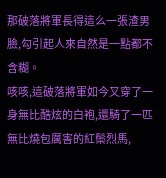那破落將軍長得這么一張渣男臉,勾引起人來自然是一點都不含糊。
咳咳,這破落將軍如今又穿了一身無比酷炫的白袍,還騎了一匹無比燒包厲害的紅鬃烈馬,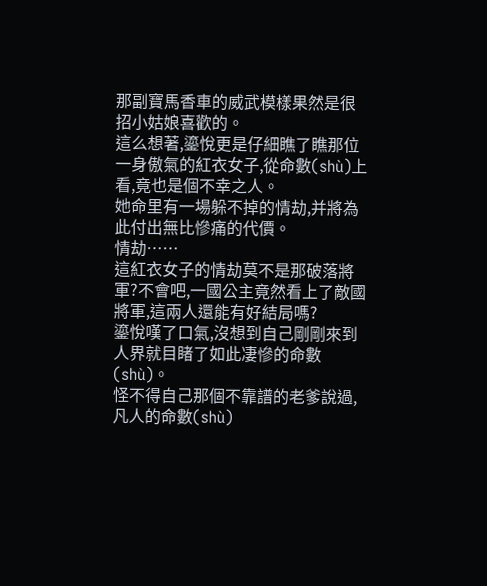那副寶馬香車的威武模樣果然是很招小姑娘喜歡的。
這么想著,鎏悅更是仔細瞧了瞧那位一身傲氣的紅衣女子,從命數(shù)上看,竟也是個不幸之人。
她命里有一場躲不掉的情劫,并將為此付出無比慘痛的代價。
情劫……
這紅衣女子的情劫莫不是那破落將軍?不會吧,一國公主竟然看上了敵國將軍,這兩人還能有好結局嗎?
鎏悅嘆了口氣,沒想到自己剛剛來到人界就目睹了如此凄慘的命數(shù)。
怪不得自己那個不靠譜的老爹說過,凡人的命數(shù)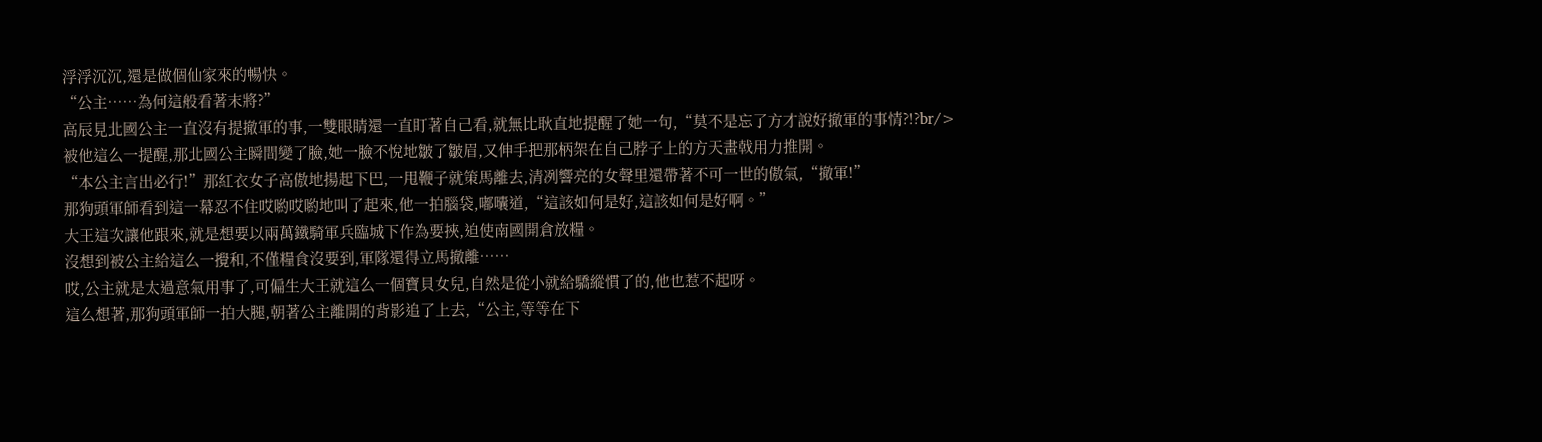浮浮沉沉,還是做個仙家來的暢快。
“公主……為何這般看著末將?”
高辰見北國公主一直沒有提撤軍的事,一雙眼睛還一直盯著自己看,就無比耿直地提醒了她一句,“莫不是忘了方才說好撤軍的事情?!?br/>
被他這么一提醒,那北國公主瞬間變了臉,她一臉不悅地皺了皺眉,又伸手把那柄架在自己脖子上的方天畫戟用力推開。
“本公主言出必行!”那紅衣女子高傲地揚起下巴,一甩鞭子就策馬離去,清冽響亮的女聲里還帶著不可一世的傲氣,“撤軍!”
那狗頭軍師看到這一幕忍不住哎喲哎喲地叫了起來,他一拍腦袋,嘟囔道,“這該如何是好,這該如何是好啊。”
大王這次讓他跟來,就是想要以兩萬鐵騎軍兵臨城下作為要挾,迫使南國開倉放糧。
沒想到被公主給這么一攪和,不僅糧食沒要到,軍隊還得立馬撤離……
哎,公主就是太過意氣用事了,可偏生大王就這么一個寶貝女兒,自然是從小就給驕縱慣了的,他也惹不起呀。
這么想著,那狗頭軍師一拍大腿,朝著公主離開的背影追了上去,“公主,等等在下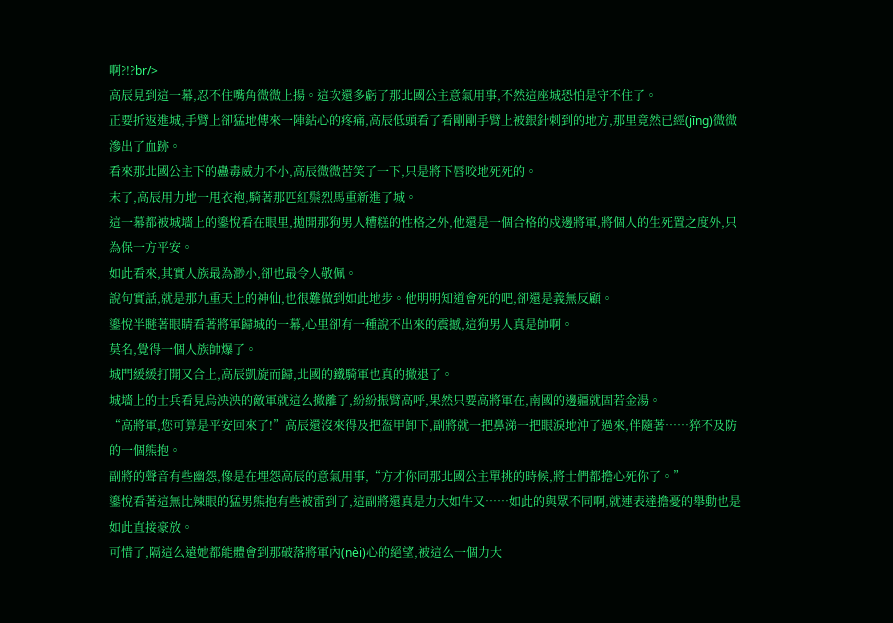啊?!?br/>
高辰見到這一幕,忍不住嘴角微微上揚。這次還多虧了那北國公主意氣用事,不然這座城恐怕是守不住了。
正要折返進城,手臂上卻猛地傳來一陣鉆心的疼痛,高辰低頭看了看剛剛手臂上被銀針刺到的地方,那里竟然已經(jīng)微微滲出了血跡。
看來那北國公主下的蠱毒威力不小,高辰微微苦笑了一下,只是將下唇咬地死死的。
末了,高辰用力地一甩衣袍,騎著那匹紅鬃烈馬重新進了城。
這一幕都被城墻上的鎏悅看在眼里,拋開那狗男人糟糕的性格之外,他還是一個合格的戍邊將軍,將個人的生死置之度外,只為保一方平安。
如此看來,其實人族最為渺小,卻也最令人敬佩。
說句實話,就是那九重天上的神仙,也很難做到如此地步。他明明知道會死的吧,卻還是義無反顧。
鎏悅半瞇著眼睛看著將軍歸城的一幕,心里卻有一種說不出來的震撼,這狗男人真是帥啊。
莫名,覺得一個人族帥爆了。
城門緩緩打開又合上,高辰凱旋而歸,北國的鐵騎軍也真的撤退了。
城墻上的士兵看見烏泱泱的敵軍就這么撤離了,紛紛振臂高呼,果然只要高將軍在,南國的邊疆就固若金湯。
“高將軍,您可算是平安回來了!”高辰還沒來得及把盔甲卸下,副將就一把鼻涕一把眼淚地沖了過來,伴隨著……猝不及防的一個熊抱。
副將的聲音有些幽怨,像是在埋怨高辰的意氣用事,“方才你同那北國公主單挑的時候,將士們都擔心死你了。”
鎏悅看著這無比辣眼的猛男熊抱有些被雷到了,這副將還真是力大如牛又……如此的與眾不同啊,就連表達擔憂的舉動也是如此直接豪放。
可惜了,隔這么遠她都能體會到那破落將軍內(nèi)心的絕望,被這么一個力大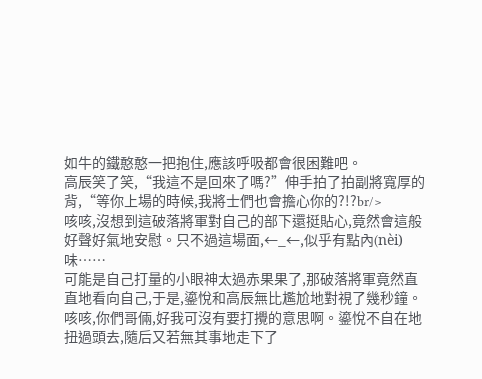如牛的鐵憨憨一把抱住,應該呼吸都會很困難吧。
高辰笑了笑,“我這不是回來了嗎?”伸手拍了拍副將寬厚的背,“等你上場的時候,我將士們也會擔心你的?!?br/>
咳咳,沒想到這破落將軍對自己的部下還挺貼心,竟然會這般好聲好氣地安慰。只不過這場面,←_←,似乎有點內(nèi)味……
可能是自己打量的小眼神太過赤果果了,那破落將軍竟然直直地看向自己,于是,鎏悅和高辰無比尷尬地對視了幾秒鐘。
咳咳,你們哥倆,好我可沒有要打攪的意思啊。鎏悅不自在地扭過頭去,隨后又若無其事地走下了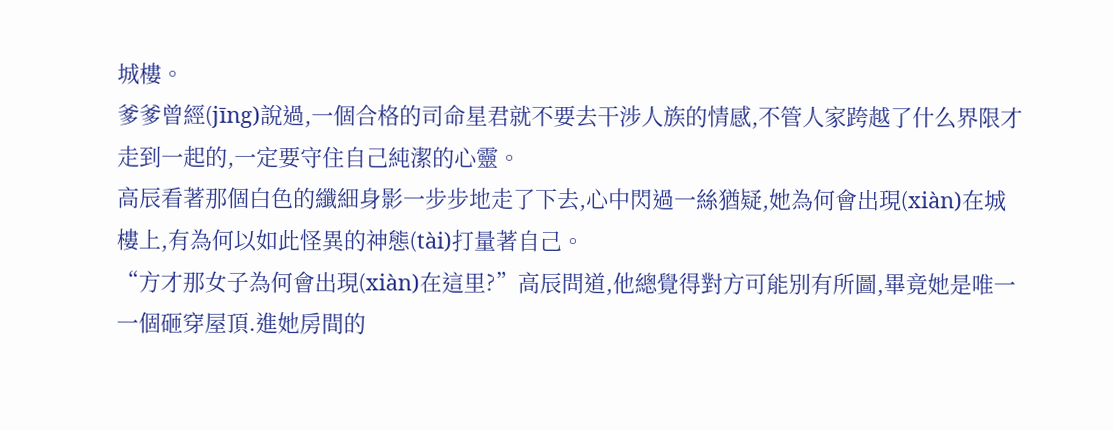城樓。
爹爹曾經(jīng)說過,一個合格的司命星君就不要去干涉人族的情感,不管人家跨越了什么界限才走到一起的,一定要守住自己純潔的心靈。
高辰看著那個白色的纖細身影一步步地走了下去,心中閃過一絲猶疑,她為何會出現(xiàn)在城樓上,有為何以如此怪異的神態(tài)打量著自己。
“方才那女子為何會出現(xiàn)在這里?”高辰問道,他總覺得對方可能別有所圖,畢竟她是唯一一個砸穿屋頂.進她房間的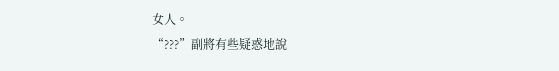女人。
“???”副將有些疑惑地說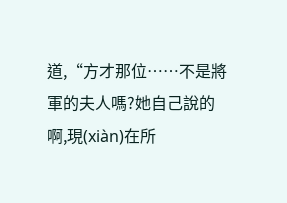道,“方才那位……不是將軍的夫人嗎?她自己說的啊,現(xiàn)在所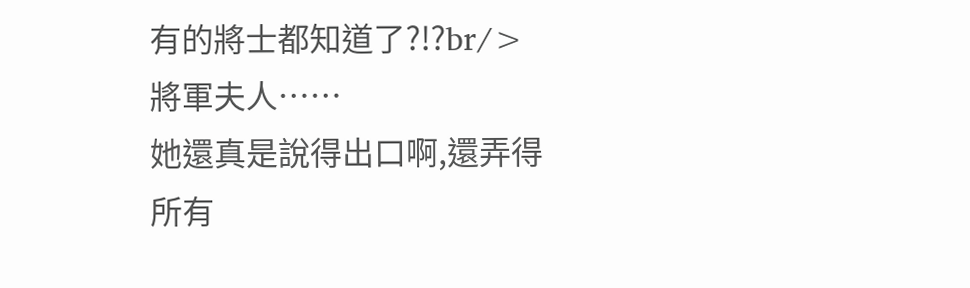有的將士都知道了?!?br/>
將軍夫人……
她還真是說得出口啊,還弄得所有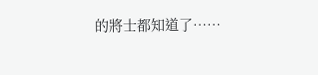的將士都知道了……